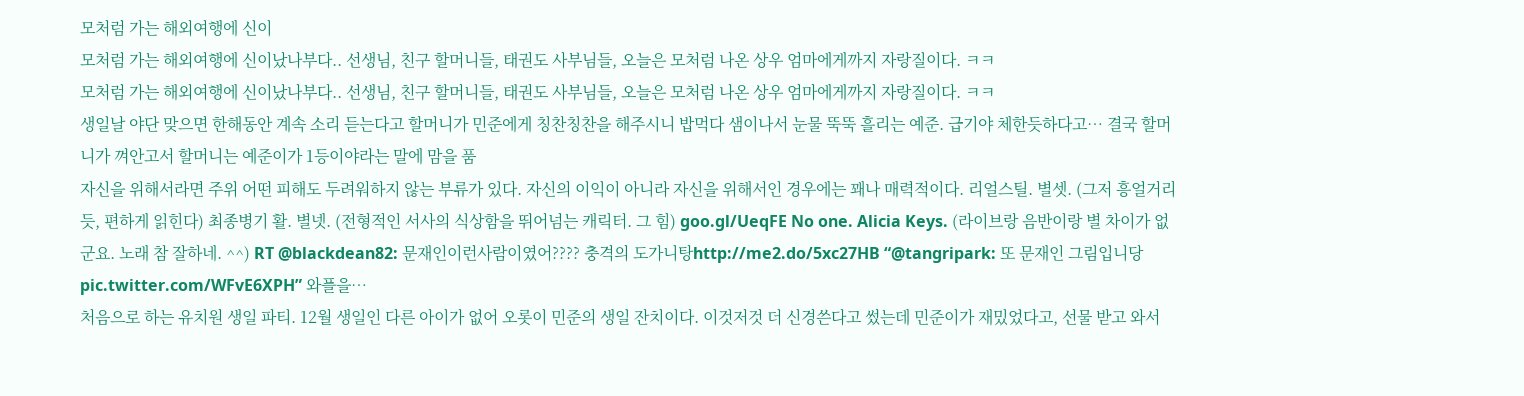모처럼 가는 해외여행에 신이
모처럼 가는 해외여행에 신이났나부다.. 선생님, 친구 할머니들, 태권도 사부님들, 오늘은 모처럼 나온 상우 엄마에게까지 자랑질이다. ㅋㅋ
모처럼 가는 해외여행에 신이났나부다.. 선생님, 친구 할머니들, 태권도 사부님들, 오늘은 모처럼 나온 상우 엄마에게까지 자랑질이다. ㅋㅋ
생일날 야단 맞으면 한해동안 계속 소리 듣는다고 할머니가 민준에게 칭찬칭찬을 해주시니 밥먹다 샘이나서 눈물 뚝뚝 흘리는 예준. 급기야 체한듯하다고… 결국 할머니가 껴안고서 할머니는 예준이가 1등이야라는 말에 맘을 품
자신을 위해서라면 주위 어떤 피해도 두려워하지 않는 부류가 있다. 자신의 이익이 아니라 자신을 위해서인 경우에는 꽤나 매력적이다. 리얼스틸. 별셋. (그저 흥얼거리듯, 편하게 읽힌다) 최종병기 활. 별넷. (전형적인 서사의 식상함을 뛰어넘는 캐릭터. 그 힘) goo.gl/UeqFE No one. Alicia Keys. (라이브랑 음반이랑 별 차이가 없군요. 노래 참 잘하네. ^^) RT @blackdean82: 문재인이런사람이였어???? 충격의 도가니탕http://me2.do/5xc27HB “@tangripark: 또 문재인 그림입니당 pic.twitter.com/WFvE6XPH” 와플을…
처음으로 하는 유치원 생일 파티. 12월 생일인 다른 아이가 없어 오롯이 민준의 생일 잔치이다. 이것저것 더 신경쓴다고 썼는데 민준이가 재밌었다고, 선물 받고 와서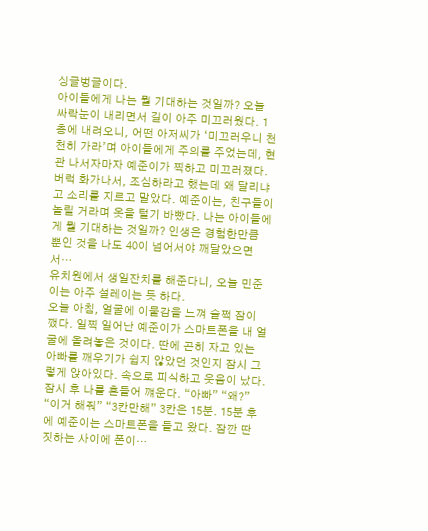싱글벙글이다.
아이들에게 나는 뭘 기대하는 것일까? 오늘 싸락눈이 내리면서 길이 아주 미끄러웠다. 1층에 내려오니, 어떤 아저씨가 ‘미끄러우니 천천히 가라’며 아이들에게 주의를 주었는데, 현관 나서자마자 예준이가 찍하고 미끄러졌다. 버럭 화가나서, 조심하라고 했는데 왜 달리냐고 소리를 지르고 말았다. 예준이는, 친구들이 놀릴 거라며 옷을 털기 바빴다. 나는 아이들에게 뭘 기대하는 것일까? 인생은 경험한만큼 뿐인 것을 나도 40이 넘어서야 깨달았으면서…
유치원에서 생일잔치를 해준다니, 오늘 민준이는 아주 설레이는 듯 하다.
오늘 아침, 얼굴에 이물감을 느껴 슬쩍 잠이 깼다. 일찍 일어난 예준이가 스마트폰을 내 얼굴에 올려놓은 것이다. 딴에 곤히 자고 있는 아빠를 깨우기가 쉽지 않았던 것인지 잠시 그렇게 앉아있다. 속으로 피식하고 웃음이 났다. 잠시 후 나를 흔들어 꺠운다. “아빠” “왜?” “이거 해줘” “3칸만해” 3칸은 15분. 15분 후에 예준이는 스마트폰을 들고 왔다. 잠깐 딴 짓하는 사이에 폰이…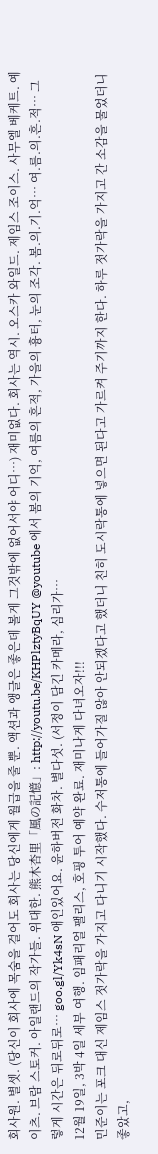회사원. 별셋. (당신이 회사에 목숨을 걸어도 회사는 당신에게 월급을 줄 뿐. 액션과 앵글은 좋은데 볼게 그것밖에 없어서야 어디…) 재미없다. 회사는 역시. 오스카 와일드. 제임스 조이스. 사무엘 베케트. 예이츠. 브람 스토커. 아일랜드의 작가들. 위대한. 熊木杏里「風の記憶」: http://youtu.be/KHPlztyBqUY @youtube 에서 봄의 기억, 여름의 흔적, 가을의 흉터, 눈의 조각. 봄.의.기.억… 여.름.의.흔.적… 그렇게 시간은 뒤로뒤로… goo.gl/Yk4sN 애인있어요. 윤하버전 화차. 별다섯. (서정이 담긴 카메라, 심리가…
12월 19일, 3박 4일 세부 여행. 임패리얼 팰리스, 호핑 투어 예약 완료. 재미나게 다녀오자!!!
민준이는 포크 대신 제임스 젓가락을 가지고 다니기 시작했다. 수저통에 들어가질 않아 안되겠다고 했더니 친히 도시락통에 넣으면 된다고 가르켜 주기까지 한다. 하루 젓가락을 가지고 간 소감을 물었더니 좋았고,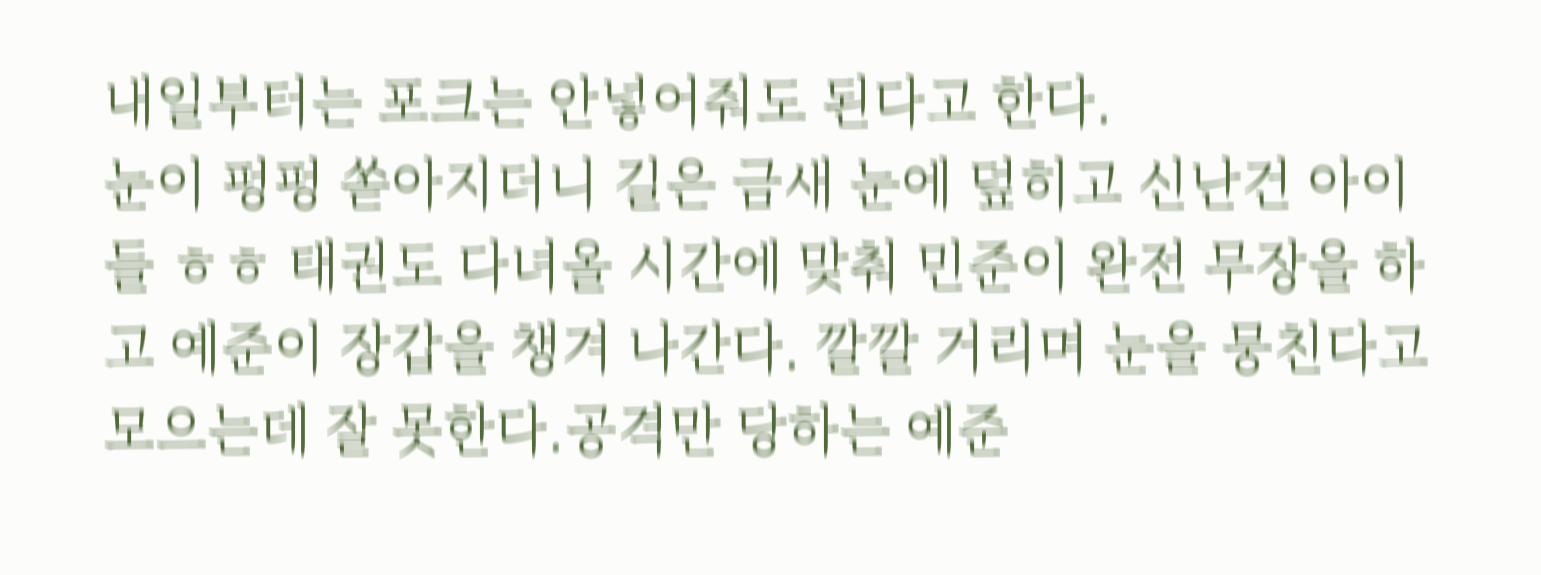내일부터는 포크는 안넣어줘도 된다고 한다.
눈이 펑펑 쏟아지더니 길은 금새 눈에 덮히고 신난건 아이들 ㅎㅎ 태권도 다녀올 시간에 맞춰 민준이 완전 무장을 하고 예준이 장갑을 챙겨 나간다. 깔깔 거리며 눈을 뭉친다고 모으는데 잘 못한다.공격만 당하는 예준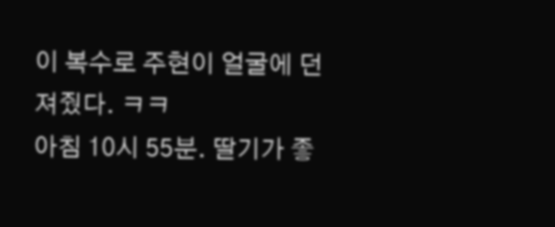이 복수로 주현이 얼굴에 던져줬다. ㅋㅋ
아침 10시 55분. 딸기가 좋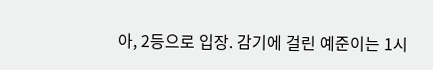아, 2등으로 입장. 감기에 걸린 예준이는 1시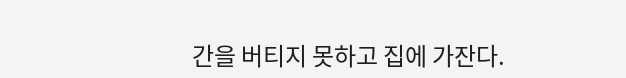간을 버티지 못하고 집에 가잔다.